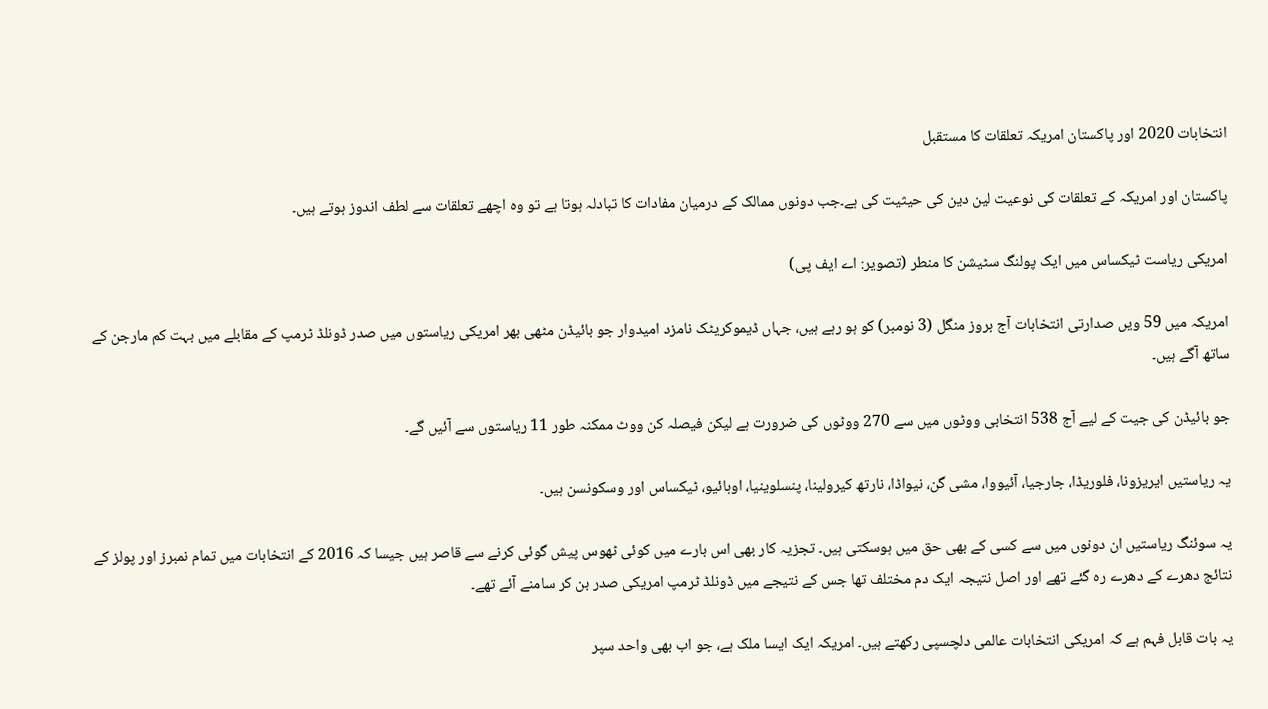انتخابات 2020 اور پاکستان امریکہ تعلقات کا مستقبل

پاکستان اور امریکہ کے تعلقات کی نوعیت لین دین کی حیثیت کی ہے۔جب دونوں ممالک کے درمیان مفادات کا تبادلہ ہوتا ہے تو وہ اچھے تعلقات سے لطف اندوز ہوتے ہیں۔

امریکی ریاست ٹیکساس میں ایک پولنگ سٹیشن کا منطر (تصویر: اے ایف پی)

امریکہ میں 59 ویں صدارتی انتخابات آج بروز منگل (3 نومبر) کو ہو رہے ہیں، جہاں ڈیموکریٹک نامزد امیدوار جو بائیڈن مٹھی بھر امریکی ریاستوں میں صدر ڈونلڈ ٹرمپ کے مقابلے میں بہت کم مارجن کے ساتھ آگے ہیں۔

جو بائیڈن کی جیت کے لیے آج 538 انتخابی ووٹوں میں سے 270 ووٹوں کی ضرورت ہے لیکن فیصلہ کن ووٹ ممکنہ طور 11 ریاستوں سے آئیں گے۔

یہ ریاستیں ایریزونا، فلوریڈا، جارجیا، آئیووا، مشی گن، نیواڈا، نارتھ کیرولینا، پنسلوینیا، اوہائیو، ٹیکساس اور وسکونسن ہیں۔

یہ سوئنگ ریاستیں ان دونوں میں سے کسی کے بھی حق میں ہوسکتی ہیں۔ تجزیہ کار بھی اس بارے میں کوئی ٹھوس پیش گوئی کرنے سے قاصر ہیں جیسا کہ 2016 کے انتخابات میں تمام نمبرز اور پولز کے نتائج دھرے کے دھرے رہ گئے تھے اور اصل نتیجہ ایک دم مختلف تھا جس کے نتیجے میں ڈونلڈ ٹرمپ امریکی صدر بن کر سامنے آئے تھے۔

یہ بات قابل فہم ہے کہ امریکی انتخابات عالمی دلچسپی رکھتے ہیں۔ امریکہ ایک ایسا ملک ہے، جو اب بھی واحد سپر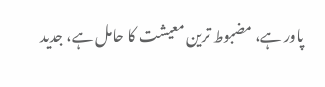پاور ہے، مضبوط ترین معیشت کا حامل ہے، جدید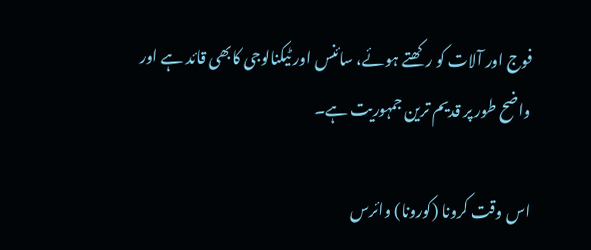فوج اور آلات کو رکھتے ہوئے، سائنس اور ٹیکنالوجی کابھی قائد ہے اور واضح طور پر قدیم ترین جمہوریت ہے۔

اس وقت کرونا (کورونا) وائرس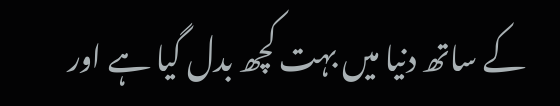کے ساتھ دنیا میں بہت کچھ بدل گیا ہے اور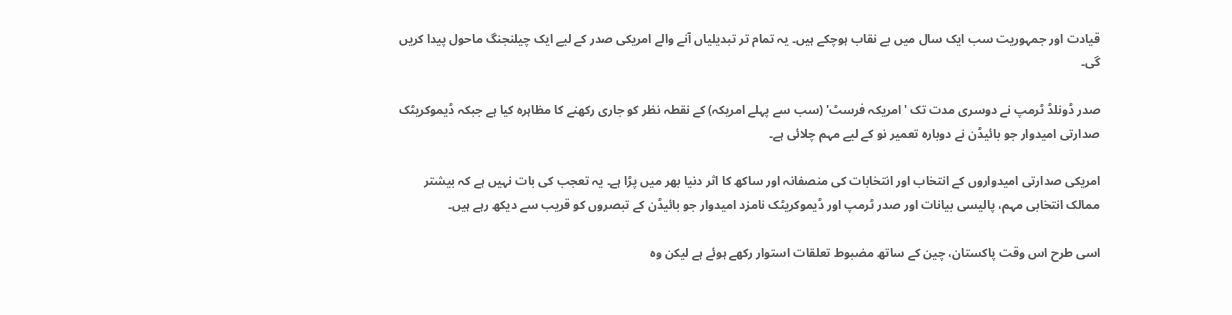قیادت اور جمہوریت سب ایک سال میں بے نقاب ہوچکے ہیں۔ یہ تمام تر تبدیلیاں آنے والے امریکی صدر کے لیے ایک چیلنجنگ ماحول پیدا کریں گی۔

صدر ڈونلڈ ٹرمپ نے دوسری مدت تک 'امریکہ فرسٹ' (سب سے پہلے امریکہ) کے نقطہ نظر کو جاری رکھنے کا مظاہرہ کیا ہے جبکہ ڈیموکریٹک صدارتی امیدوار جو بائیڈن نے دوبارہ تعمیر نو کے لیے مہم چلائی ہے۔

امریکی صدارتی امیدواروں کے انتخاب اور انتخابات کی منصفانہ اور ساکھ کا اثر دنیا بھر میں پڑا ہے۔ یہ تعجب کی بات نہیں ہے کہ بیشتر ممالک انتخابی مہم، پالیسی بیانات اور صدر ٹرمپ اور ڈیموکریٹک نامزد امیدوار جو بائیڈن کے تبصروں کو قریب سے دیکھ رہے ہیں۔

اسی طرح اس وقت پاکستان، چین کے ساتھ مضبوط تعلقات استوار رکھے ہوئے ہے لیکن وہ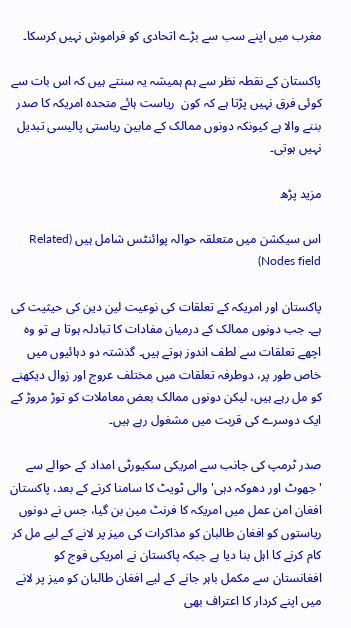مغرب میں اپنے سب سے بڑے اتحادی کو فراموش نہیں کرسکا۔

پاکستان کے نقطہ نظر سے ہم ہمیشہ یہ سنتے ہیں کہ اس بات سے کوئی فرق نہیں پڑتا ہے کہ کون  ریاست ہائے متحدہ امریکہ کا صدر بننے والا ہے کیونکہ دونوں ممالک کے مابین ریاستی پالیسی تبدیل نہیں ہوتی۔

مزید پڑھ

اس سیکشن میں متعلقہ حوالہ پوائنٹس شامل ہیں (Related Nodes field)

پاکستان اور امریکہ کے تعلقات کی نوعیت لین دین کی حیثیت کی ہے۔ جب دونوں ممالک کے درمیان مفادات کا تبادلہ ہوتا ہے تو وہ اچھے تعلقات سے لطف اندوز ہوتے ہیں۔ گذشتہ دو دہائیوں میں خاص طور پر، دوطرفہ تعلقات میں مختلف عروج اور زوال دیکھنے کو مل رہے ہیں، لیکن دونوں ممالک بعض معاملات کو توڑ مروڑ کے ایک دوسرے کی قربت میں مشغول رہے ہیں۔

صدر ٹرمپ کی جانب سے امریکی سکیورٹی امداد کے حوالے سے 'جھوٹ اور دھوکہ دہی' والی ٹویٹ کا سامنا کرنے کے بعد، پاکستان افغان امن عمل میں امریکہ کا فرنٹ مین بن گیا، جس نے دونوں ریاستوں کو افغان طالبان کو مذاکرات کی میز پر لانے کے لیے مل کر کام کرنے کا اہل بنا دیا ہے جبکہ پاکستان نے امریکی فوج کو افغانستان سے مکمل باہر جانے کے لیے افغان طالبان کو میز پر لانے میں اپنے کردار کا اعتراف بھی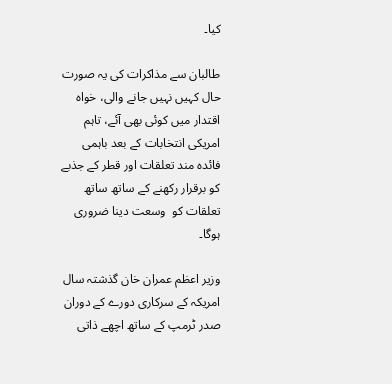کیا۔

طالبان سے مذاکرات کی یہ صورت حال کہیں نہیں جانے والی، خواہ اقتدار میں کوئی بھی آئے، تاہم امریکی انتخابات کے بعد باہمی فائدہ مند تعلقات اور قطر کے جذبے کو برقرار رکھنے کے ساتھ ساتھ تعلقات کو  وسعت دینا ضروری ہوگا۔

وزیر اعظم عمران خان گذشتہ سال امریکہ کے سرکاری دورے کے دوران صدر ٹرمپ کے ساتھ اچھے ذاتی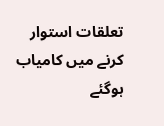تعلقات استوار کرنے میں کامیاب ہوگئے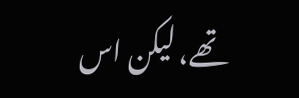تھے، لیکن اس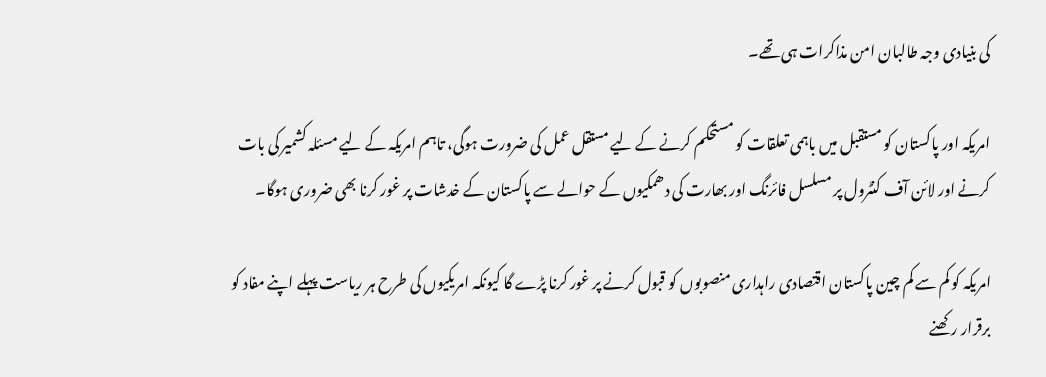کی بنیادی وجہ طالبان امن مذاکرات ہی تھے۔

امریکہ اور پاکستان کو مستقبل میں باہمی تعلقات کو مستحکم کرنے کے لیے مستقل عمل کی ضرورت ہوگی، تاہم امریکہ کے لیے مسئلہ کشمیر کی بات کرنے اور لائن آف کنٹرول پر مسلسل فائرنگ اور بھارت کی دھمکیوں کے حوالے سے پاکستان کے خدشات پر غور کرنا بھی ضروری ہوگا۔

امریکہ کو کم سے کم چین پاکستان اقتصادی راہداری منصوبوں کو قبول کرنے پر غور کرنا پڑے گا کیونکہ امریکیوں کی طرح ہر ریاست پہلے اپنے مفاد کو برقرار رکھنے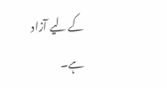کے لیے آزاد ہے۔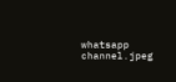whatsapp channel.jpeg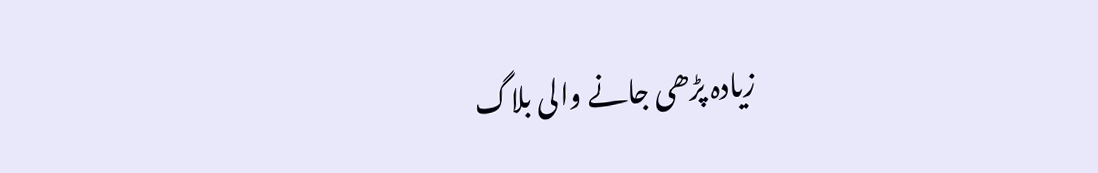زیادہ پڑھی جانے والی بلاگ